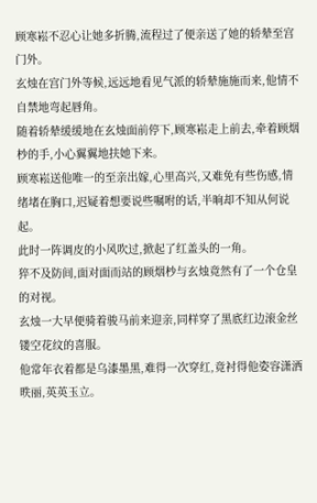顾寒崧不忍心让她多折腾,流程过了便亲送了她的轿辇至宫门外。
玄烛在宫门外等候,远远地看见气派的轿辇施施而来,他情不自禁地弯起唇角。
随着轿辇缓缓地在玄烛面前停下,顾寒崧走上前去,牵着顾烟杪的手,小心翼翼地扶她下来。
顾寒崧送他唯一的至亲出嫁,心里高兴,又难免有些伤感,情绪堵在胸口,迟疑着想要说些嘱咐的话,半晌却不知从何说起。
此时一阵调皮的小风吹过,掀起了红盖头的一角。
猝不及防间,面对面而站的顾烟杪与玄烛竟然有了一个仓皇的对视。
玄烛一大早便骑着骏马前来迎亲,同样穿了黑底红边滚金丝镂空花纹的喜服。
他常年衣着都是乌漆墨黑,难得一次穿红,竟衬得他姿容潇洒昳丽,英英玉立。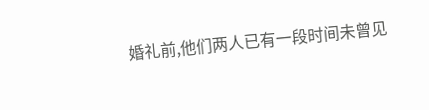婚礼前,他们两人已有一段时间未曾见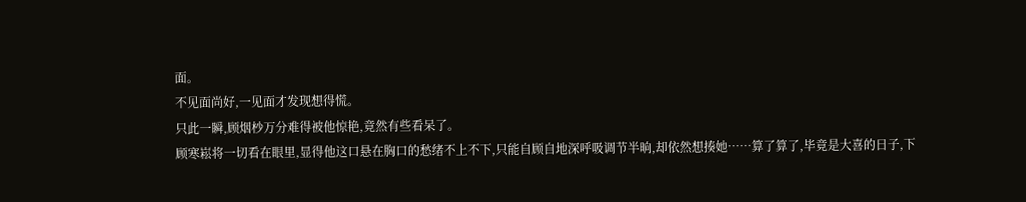面。
不见面尚好,一见面才发现想得慌。
只此一瞬,顾烟杪万分难得被他惊艳,竟然有些看呆了。
顾寒崧将一切看在眼里,显得他这口悬在胸口的愁绪不上不下,只能自顾自地深呼吸调节半晌,却依然想揍她……算了算了,毕竟是大喜的日子,下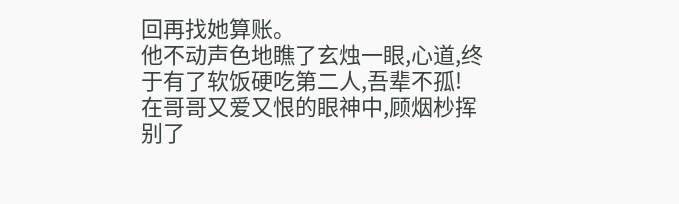回再找她算账。
他不动声色地瞧了玄烛一眼,心道,终于有了软饭硬吃第二人,吾辈不孤!
在哥哥又爱又恨的眼神中,顾烟杪挥别了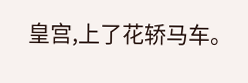皇宫,上了花轿马车。